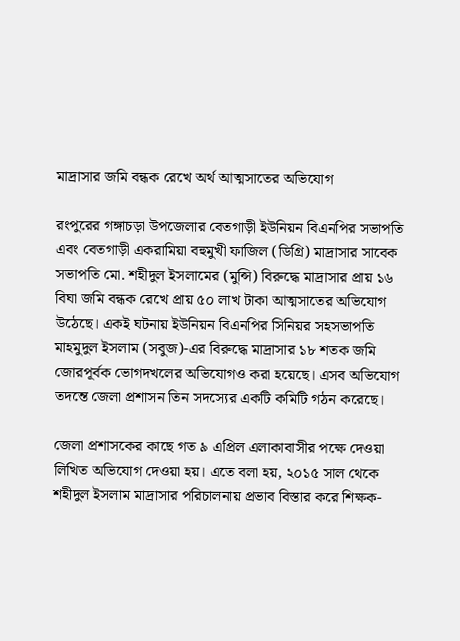মাদ্রাসার জমি বন্ধক রেখে অর্থ আত্মসাতের অভিযোগ

রংপুরের গঙ্গাচড়া উপজেলার বেতগাড়ী ইউনিয়ন বিএনপির সভাপতি এবং বেতগাড়ী একরামিয়া বহুমুখী ফাজিল (ডিগ্রি) মাদ্রাসার সাবেক সভাপতি মো. শহীদুল ইসলামের (মুন্সি) বিরুদ্ধে মাদ্রাসার প্রায় ১৬ বিঘা জমি বন্ধক রেখে প্রায় ৫০ লাখ টাকা আত্মসাতের অভিযোগ উঠেছে। একই ঘটনায় ইউনিয়ন বিএনপির সিনিয়র সহসভাপতি মাহমুদুল ইসলাম (সবুজ)-এর বিরুদ্ধে মাদ্রাসার ১৮ শতক জমি জোরপূর্বক ভোগদখলের অভিযোগও করা হয়েছে। এসব অভিযোগ তদন্তে জেলা প্রশাসন তিন সদস্যের একটি কমিটি গঠন করেছে।

জেলা প্রশাসকের কাছে গত ৯ এপ্রিল এলাকাবাসীর পক্ষে দেওয়া লিখিত অভিযোগ দেওয়া হয়। এতে বলা হয়, ২০১৫ সাল থেকে শহীদুল ইসলাম মাদ্রাসার পরিচালনায় প্রভাব বিস্তার করে শিক্ষক-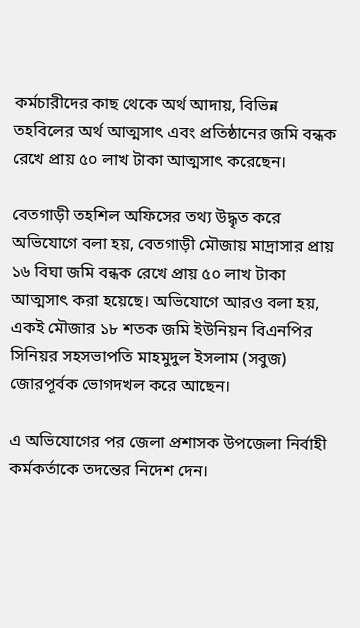কর্মচারীদের কাছ থেকে অর্থ আদায়, বিভিন্ন তহবিলের অর্থ আত্মসাৎ এবং প্রতিষ্ঠানের জমি বন্ধক রেখে প্রায় ৫০ লাখ টাকা আত্মসাৎ করেছেন।

বেতগাড়ী তহশিল অফিসের তথ্য উদ্ধৃত করে অভিযোগে বলা হয়, বেতগাড়ী মৌজায় মাদ্রাসার প্রায় ১৬ বিঘা জমি বন্ধক রেখে প্রায় ৫০ লাখ টাকা আত্মসাৎ করা হয়েছে। অভিযোগে আরও বলা হয়, একই মৌজার ১৮ শতক জমি ইউনিয়ন বিএনপির সিনিয়র সহসভাপতি মাহমুদুল ইসলাম (সবুজ) জোরপূর্বক ভোগদখল করে আছেন।

এ অভিযোগের পর জেলা প্রশাসক উপজেলা নির্বাহী কর্মকর্তাকে তদন্তের নিদেশ দেন।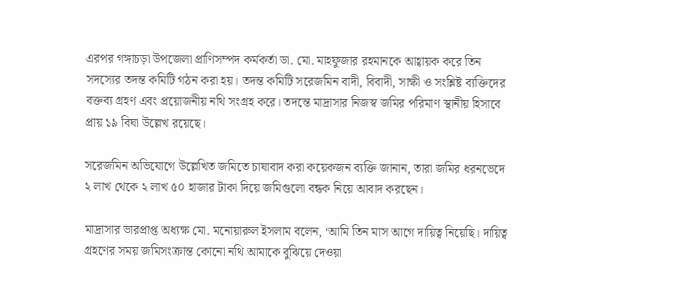এরপর গঙ্গাচড়া উপজেলা প্রাণিসম্পদ কর্মকর্তা ডা. মো. মাহফুজার রহমানকে আহ্বায়ক করে তিন সদস্যের তদন্ত কমিটি গঠন করা হয়। তদন্ত কমিটি সরেজমিন বাদী, বিবাদী, সাক্ষী ও সংশ্লিষ্ট ব্যক্তিদের বক্তব্য গ্রহণ এবং প্রয়োজনীয় নথি সংগ্রহ করে। তদন্তে মাদ্রাসার নিজস্ব জমির পরিমাণ স্থানীয় হিসাবে প্রায় ১৯ বিঘা উল্লেখ রয়েছে।

সরেজমিন অভিযোগে উল্লেখিত জমিতে চাষাবাদ করা কয়েকজন ব্যক্তি জানান, তারা জমির ধরনভেদে ২ লাখ থেকে ২ লাখ ৫০ হাজার টাকা দিয়ে জমিগুলো বন্ধক নিয়ে আবাদ করছেন।

মাদ্রাসার ভারপ্রাপ্ত অধ্যক্ষ মো. মনোয়ারুল ইসলাম বলেন, ‘আমি তিন মাস আগে দায়িত্ব নিয়েছি। দায়িত্ব গ্রহণের সময় জমিসংক্রান্ত কোনো নথি আমাকে বুঝিয়ে দেওয়া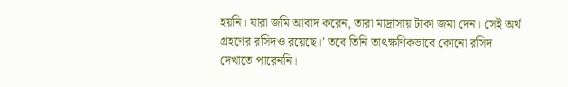হয়নি। যারা জমি আবাদ করেন, তারা মাদ্রাসায় টাকা জমা দেন। সেই অর্থ গ্রহণের রসিদও রয়েছে।’ তবে তিনি তাৎক্ষণিকভাবে কোনো রসিদ দেখাতে পারেননি।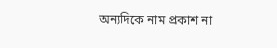অন্যদিকে নাম প্রকাশ না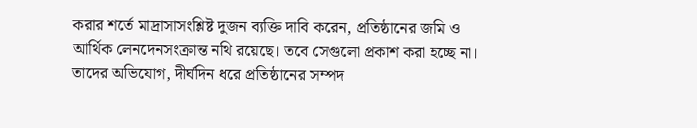করার শর্তে মাদ্রাসাসংশ্লিষ্ট দুজন ব্যক্তি দাবি করেন, প্রতিষ্ঠানের জমি ও আর্থিক লেনদেনসংক্রান্ত নথি রয়েছে। তবে সেগুলো প্রকাশ করা হচ্ছে না। তাদের অভিযোগ, দীর্ঘদিন ধরে প্রতিষ্ঠানের সম্পদ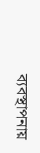ব্যবস্থাপনায়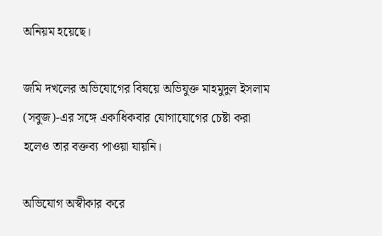অনিয়ম হয়েছে।

জমি দখলের অভিযোগের বিষয়ে অভিযুক্ত মাহমুদুল ইসলাম (সবুজ)-এর সঙ্গে একাধিকবার যোগাযোগের চেষ্টা করা হলেও তার বক্তব্য পাওয়া যায়নি।

অভিযোগ অস্বীকার করে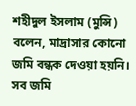শহীদুল ইসলাম (মুন্সি) বলেন, মাদ্রাসার কোনো জমি বন্ধক দেওয়া হয়নি। সব জমি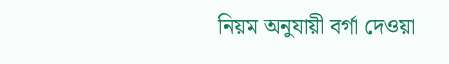নিয়ম অনুযায়ী বর্গা দেওয়া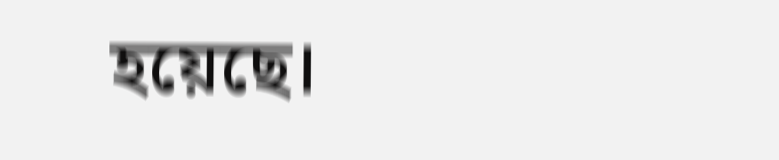হয়েছে।